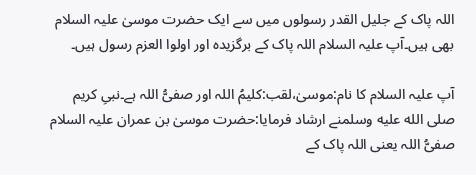اللہ پاک کے جلیل القدر رسولوں میں سے ایک حضرت موسیٰ علیہ السلام بھی ہیں۔آپ علیہ السلام اللہ پاک کے برگزیدہ اور اولوا العزم رسول ہیں۔

آپ علیہ السلام کا نام:موسیٰ،لقب:کلیمُ اللہ اور صفیُّ اللہ ہے۔نبیِ کریم صلى الله عليه وسلمنے ارشاد فرمایا:حضرت موسیٰ بن عمران علیہ السلام صفیُّ اللہ یعنی اللہ پاک کے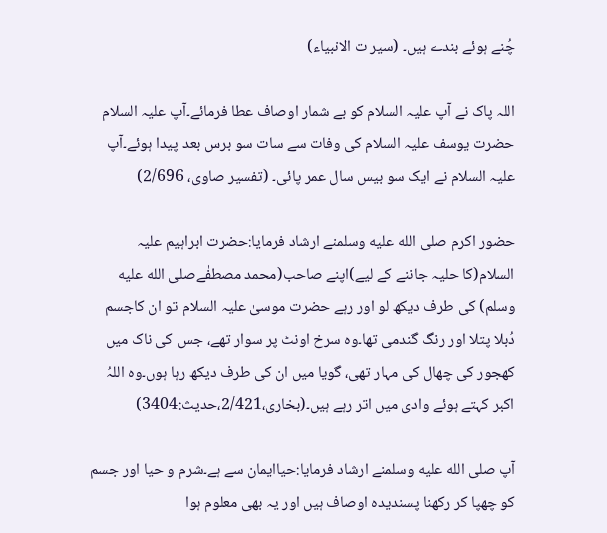چُنے ہوئے بندے ہیں۔ (سیر ت الانبیاء)

اللہ پاک نے آپ علیہ السلام کو بے شمار اوصاف عطا فرمائے۔آپ علیہ السلام حضرت یوسف علیہ السلام کی وفات سے سات سو برس بعد پیدا ہوئے۔آپ علیہ السلام نے ایک سو بیس سال عمر پائی۔ (تفسیر صاوی، 2/696)

حضور اکرم صلى الله عليه وسلمنے ارشاد فرمایا:حضرت ابراہیم علیہ السلام(کا حلیہ جاننے کے لیے)اپنے صاحب(محمد مصطفٰےصلى الله عليه وسلم) کی طرف دیکھ لو اور رہے حضرت موسیٰ علیہ السلام تو ان کاجسم دُبلا پتلا اور رنگ گندمی تھا۔وہ سرخ اونٹ پر سوار تھے، جس کی ناک میں کھجور کی چھال کی مہار تھی، گویا میں ان کی طرف دیکھ رہا ہوں۔وہ اللہُ اکبر کہتے ہوئے وادی میں اتر رہے ہیں۔(بخاری،2/421،حدیث:3404)

آپ صلى الله عليه وسلمنے ارشاد فرمایا:حیاایمان سے ہے۔شرم و حیا اور جسم کو چھپا کر رکھنا پسندیدہ اوصاف ہیں اور یہ بھی معلوم ہوا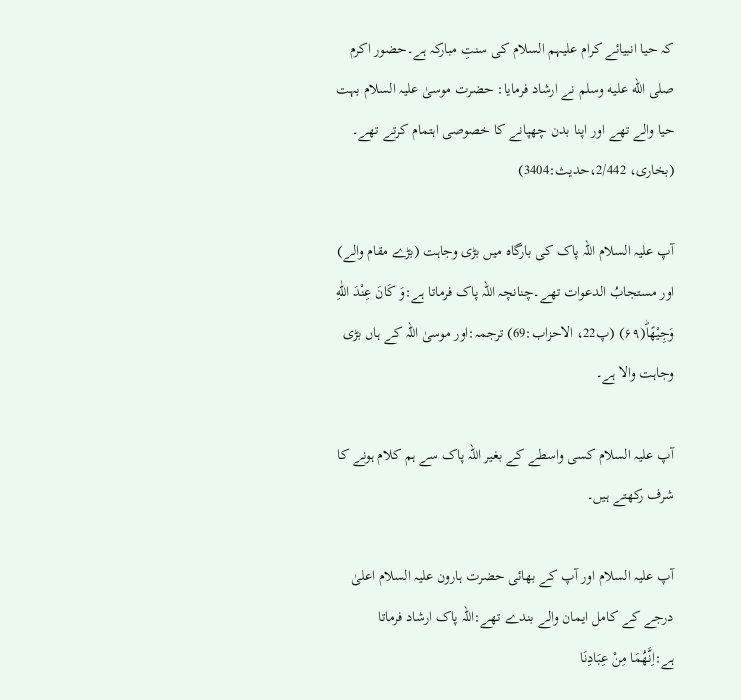کہ حیا انبیائے کرام علیہم السلام کی سنتِ مبارکہ ہے۔حضور اکرم صلى الله عليه وسلم نے ارشاد فرمایا: حضرت موسیٰ علیہ السلام بہت حیا والے تھے اور اپنا بدن چھپانے کا خصوصی اہتمام کرتے تھے۔ (بخاری، 2/442،حدیث:3404)

آپ علیہ السلام اللہ پاک کی بارگاہ میں بڑی وجاہت (بڑے مقام والے) اور مستجابُ الدعوات تھے۔چنانچہ اللہ پاک فرماتا ہے:وَ كَانَ عِنْدَ اللّٰهِ وَجِیْهًاؕ(۶۹) (پ22، الاحزاب:69) ترجمہ:اور موسیٰ اللہ کے ہاں بڑی وجاہت والا ہے۔

آپ علیہ السلام کسی واسطے کے بغیر اللہ پاک سے ہم کلام ہونے کا شرف رکھتے ہیں۔

آپ علیہ السلام اور آپ کے بھائی حضرت ہارون علیہ السلام اعلیٰ درجے کے کامل ایمان والے بندے تھے:اللہ پاک ارشاد فرماتا ہے:اِنَّهُمَا مِنْ عِبَادِنَا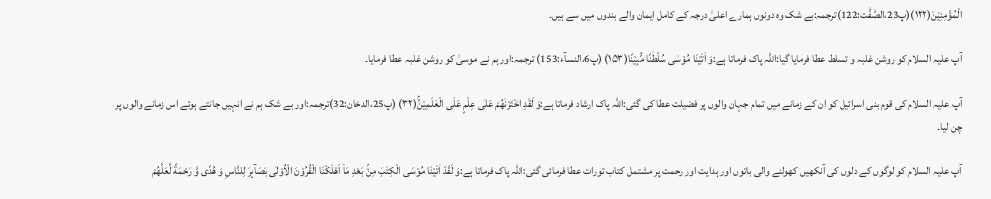الْمُؤْمِنِیْنَ(۱۲۲)(پ23،الصّٰفّٰت:122)ترجمہ:بے شک وہ دونوں ہمارے اعلیٰ درجہ کے کامل ایمان والے بندوں میں سے ہیں۔

آپ علیہ السلام کو روشن غلبہ و تسلط عطا فرمایا گیا:اللہ پاک فرماتا ہے:وَ اٰتَیْنَا مُوْسٰى سُلْطٰنًا مُّبِیْنًا(۱۵۳) (پ6،النسآء:153) ترجمہ:اور ہم نے موسیٰ کو روشن غلبہ عطا فرمایا۔

آپ علیہ السلام کی قوم بنی اسرائیل کو ان کے زمانے میں تمام جہان والوں پر فضیلت عطا کی گئی:اللہ پاک ارشاد فرماتا ہے:وَ لَقَدِ اخْتَرْنٰهُمْ عَلٰى عِلْمٍ عَلَى الْعٰلَمِیْنَۚ(۳۲) (پ25،الدخان:32)ترجمہ:اور بے شک ہم نے انہیں جانتے ہوئے اس زمانے والوں پر چن لیا۔

آپ علیہ السلام کو لوگوں کے دلوں کی آنکھیں کھولنے والی باتوں اور ہدایت اور رحمت پر مشتمل کتاب تورات عطا فرمائی گئی:اللہ پاک فرماتا ہے:وَ لَقَدْ اٰتَیْنَا مُوْسَى الْكِتٰبَ مِنْۢ بَعْدِ مَاۤ اَهْلَكْنَا الْقُرُوْنَ الْاُوْلٰى بَصَآىٕرَ لِلنَّاسِ وَ هُدًى وَّ رَحْمَةً لَّعَلَّهُمْ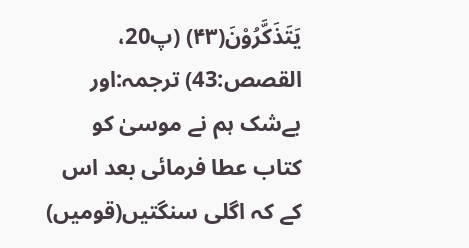یَتَذَكَّرُوْنَ(۴۳) (پ20، القصص:43) ترجمہ:اور بےشک ہم نے موسیٰ کو کتاب عطا فرمائی بعد اس کے کہ اگلی سنگتیں(قومیں)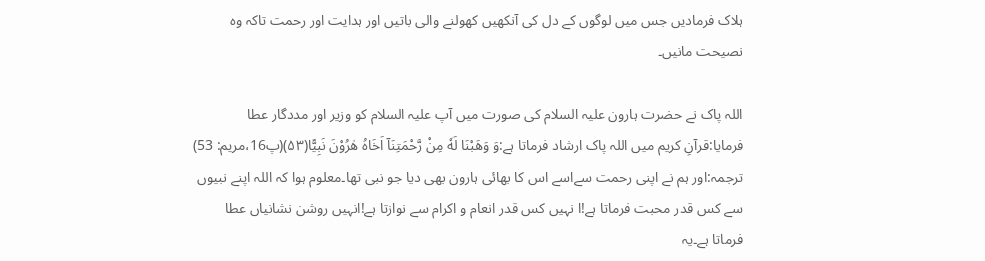ہلاک فرمادیں جس میں لوگوں کے دل کی آنکھیں کھولنے والی باتیں اور ہدایت اور رحمت تاکہ وہ نصیحت مانیں۔

اللہ پاک نے حضرت ہارون علیہ السلام کی صورت میں آپ علیہ السلام کو وزیر اور مددگار عطا فرمایا:قرآنِ کریم میں اللہ پاک ارشاد فرماتا ہے:وَ وَهَبْنَا لَهٗ مِنْ رَّحْمَتِنَاۤ اَخَاهُ هٰرُوْنَ نَبِیًّا(۵۳)(پ16،مریم: 53) ترجمہ:اور ہم نے اپنی رحمت سےاسے اس کا بھائی ہارون بھی دیا جو نبی تھا۔معلوم ہوا کہ اللہ اپنے نبیوں سے کس قدر محبت فرماتا ہے!ا نہیں کس قدر انعام و اکرام سے نوازتا ہے!انہیں روشن نشانیاں عطا فرماتا ہے۔یہ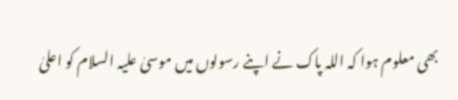بھی معلوم ہوا کہ اللہ پاک نے اپنے رسولوں میں موسیٰ علیہ السلام کو اعلیٰ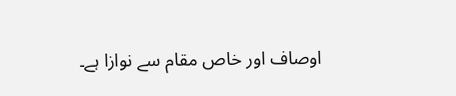اوصاف اور خاص مقام سے نوازا ہے۔